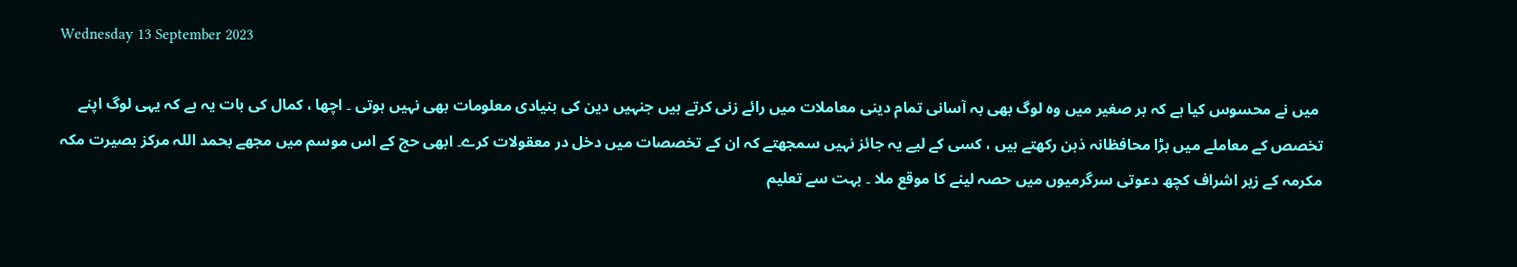Wednesday 13 September 2023

 میں نے محسوس کیا ہے کہ بر صغیر میں وہ لوگ بھی بہ آسانی تمام دینی معاملات میں رائے زنی کرتے ہیں جنہیں دین کی بنیادی معلومات بھی نہیں ہوتی ۔ اچھا ، کمال کی بات یہ ہے کہ یہی لوگ اپنے تخصص کے معاملے میں بڑا محافظانہ ذہن رکھتے ہیں ، کسی کے لیے یہ جائز نہیں سمجھتے کہ ان کے تخصصات میں دخل در معقولات کرے۔ ابھی حج کے اس موسم میں مجھے بحمد اللہ مرکز بصیرت مکہ مکرمہ کے زیر اشراف کچھ دعوتی سرگرمیوں میں حصہ لینے کا موقع ملا ۔ بہت سے تعلیم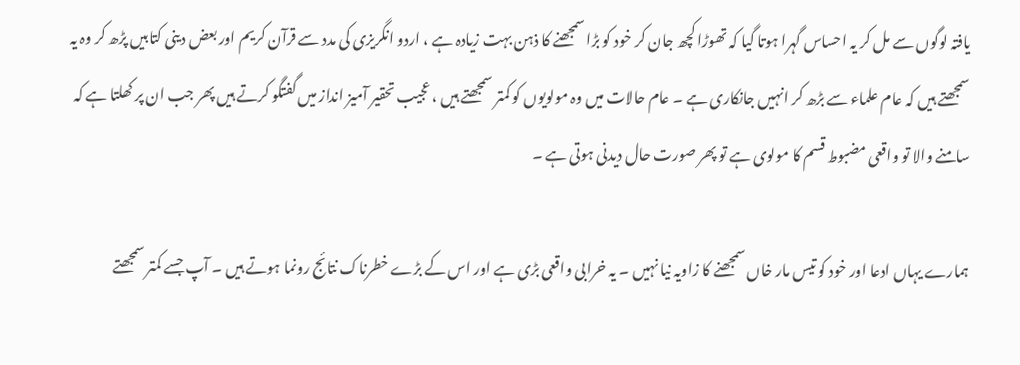یافتہ لوگوں سے مل کر یہ احساس گہرا ہوتا گیا کہ تھوڑا کچھ جان کر خود کو بڑا سمجھنے کا ذہن بہت زیادہ ہے ، اردو انگریزی کی مدد سے قرآن کریم اور بعض دینی کتابیں پڑھ کر وہ یہ سمجھتے ہیں کہ عام علماء سے بڑھ کر انہیں جانکاری ہے ۔ عام حالات میں وہ مولویوں کو کمتر سمجھتے ہیں ، عجیب تحقیر آمیز انداز میں گفتگو کرتے ہیں پھر جب ان پر کھلتا ہے کہ سامنے والا تو واقعی مضبوط قسم کا مولوی ہے تو پھر صورت حال دیدنی ہوتی ہے ۔

ہمارے یہاں ادعا اور خود کو تیس مار خاں سمجھنے کا زاویہ نیا نہیں ۔ یہ خرابی واقعی بڑی ہے اور اس کے بڑے خطرناک نتائج رونما ہوتے ہیں ۔ آپ جسے کمتر سمجھتے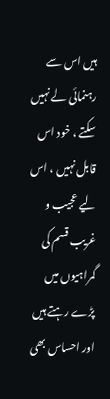ہیں اس سے رہنمائی لے نہیں سکتے ، خود اس قابل نہیں ، اس لیے عجیب و غریب قسم کی گمراہیوں میں پڑے رہتے ہیں اور احساس بھی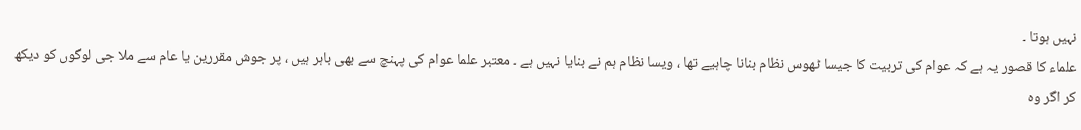نہیں ہوتا ۔
علماء کا قصور یہ ہے کہ عوام کی تربیت کا جیسا ٹھوس نظام بنانا چاہیے تھا ، ویسا نظام ہم نے بنایا نہیں ہے ۔ معتبر علما عوام کی پہنچ سے بھی باہر ہیں ، پر جوش مقررین یا عام سے ملا جی لوگوں کو دیکھ کر اگر وہ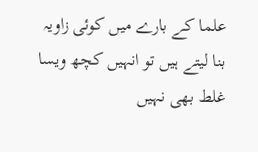علما کے بارے میں کوئی زاویہ بنا لیتے ہیں تو انہیں کچھ ویسا غلط بھی نہیں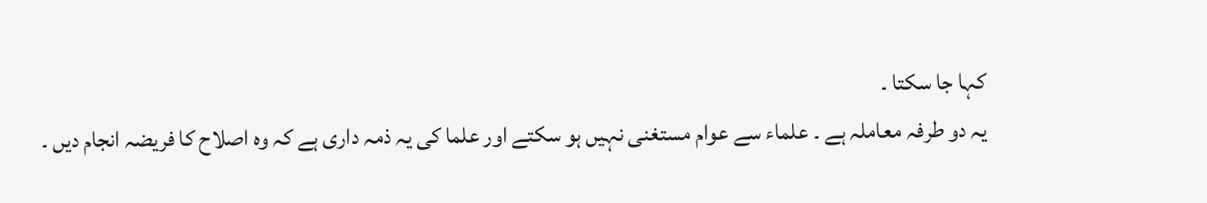کہا جا سکتا ۔
یہ دو طرفہ معاملہ ہے ۔ علماء سے عوام مستغنی نہیں ہو سکتے اور علما کی یہ ذمہ داری ہے کہ وہ اصلاح کا فریضہ انجام دیں ۔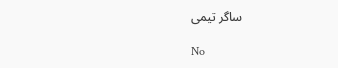ساگر تیمی

No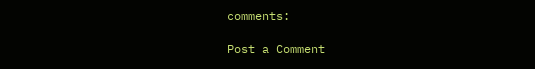comments:

Post a Comment